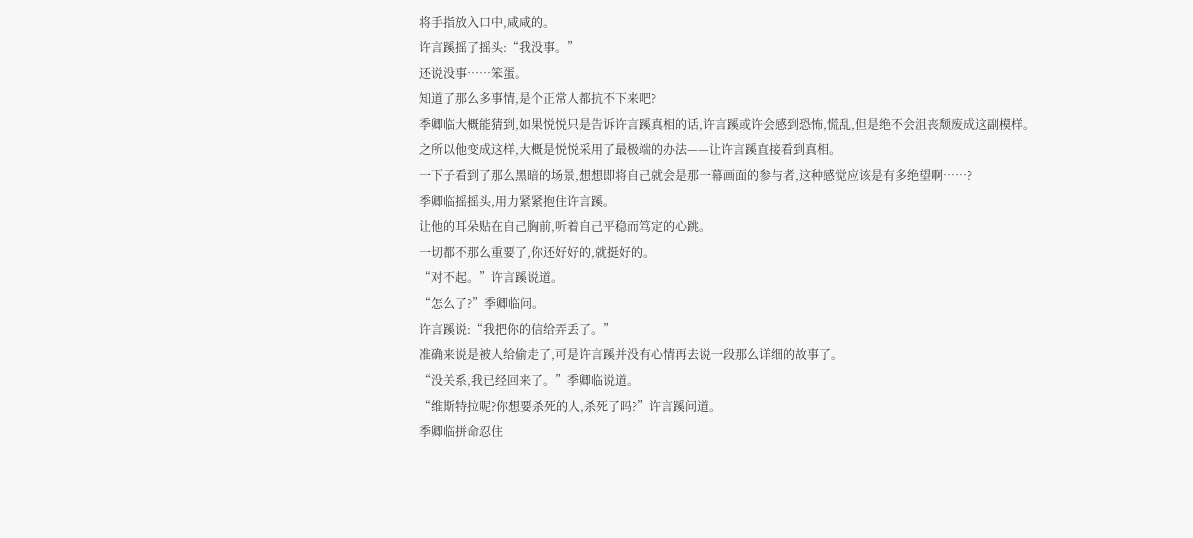将手指放入口中,咸咸的。
许言蹊摇了摇头:“我没事。”
还说没事……笨蛋。
知道了那么多事情,是个正常人都抗不下来吧?
季卿临大概能猜到,如果悦悦只是告诉许言蹊真相的话,许言蹊或许会感到恐怖,慌乱,但是绝不会沮丧颓废成这副模样。
之所以他变成这样,大概是悦悦采用了最极端的办法——让许言蹊直接看到真相。
一下子看到了那么黑暗的场景,想想即将自己就会是那一幕画面的参与者,这种感觉应该是有多绝望啊……?
季卿临摇摇头,用力紧紧抱住许言蹊。
让他的耳朵贴在自己胸前,听着自己平稳而笃定的心跳。
一切都不那么重要了,你还好好的,就挺好的。
“对不起。”许言蹊说道。
“怎么了?”季卿临问。
许言蹊说:“我把你的信给弄丢了。”
准确来说是被人给偷走了,可是许言蹊并没有心情再去说一段那么详细的故事了。
“没关系,我已经回来了。”季卿临说道。
“维斯特拉呢?你想要杀死的人,杀死了吗?”许言蹊问道。
季卿临拼命忍住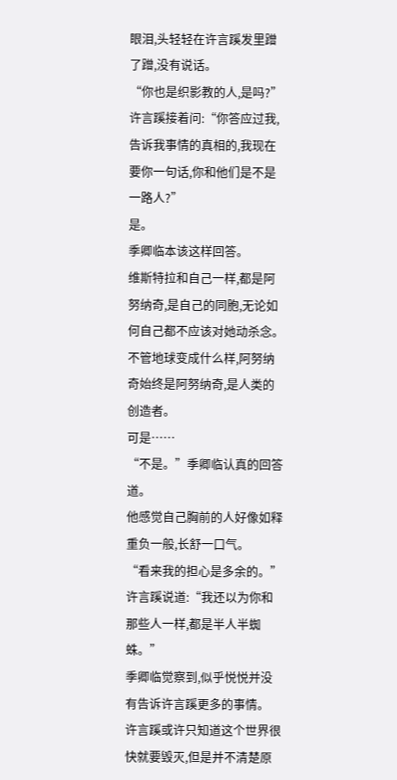眼泪,头轻轻在许言蹊发里蹭了蹭,没有说话。
“你也是织影教的人,是吗?”许言蹊接着问:“你答应过我,告诉我事情的真相的,我现在要你一句话,你和他们是不是一路人?”
是。
季卿临本该这样回答。
维斯特拉和自己一样,都是阿努纳奇,是自己的同胞,无论如何自己都不应该对她动杀念。不管地球变成什么样,阿努纳奇始终是阿努纳奇,是人类的创造者。
可是……
“不是。”季卿临认真的回答道。
他感觉自己胸前的人好像如释重负一般,长舒一口气。
“看来我的担心是多余的。”许言蹊说道:“我还以为你和那些人一样,都是半人半蜘蛛。”
季卿临觉察到,似乎悦悦并没有告诉许言蹊更多的事情。
许言蹊或许只知道这个世界很快就要毁灭,但是并不清楚原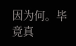因为何。毕竟真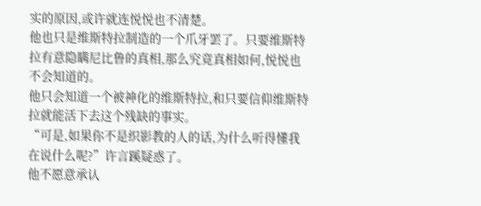实的原因,或许就连悦悦也不清楚。
他也只是维斯特拉制造的一个爪牙罢了。只要维斯特拉有意隐瞒尼比鲁的真相,那么究竟真相如何,悦悦也不会知道的。
他只会知道一个被神化的维斯特拉,和只要信仰维斯特拉就能活下去这个残缺的事实。
“可是,如果你不是织影教的人的话,为什么听得懂我在说什么呢?”许言蹊疑惑了。
他不愿意承认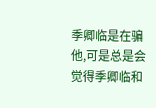季卿临是在骗他,可是总是会觉得季卿临和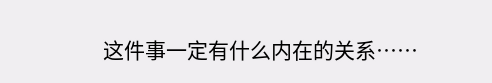这件事一定有什么内在的关系……